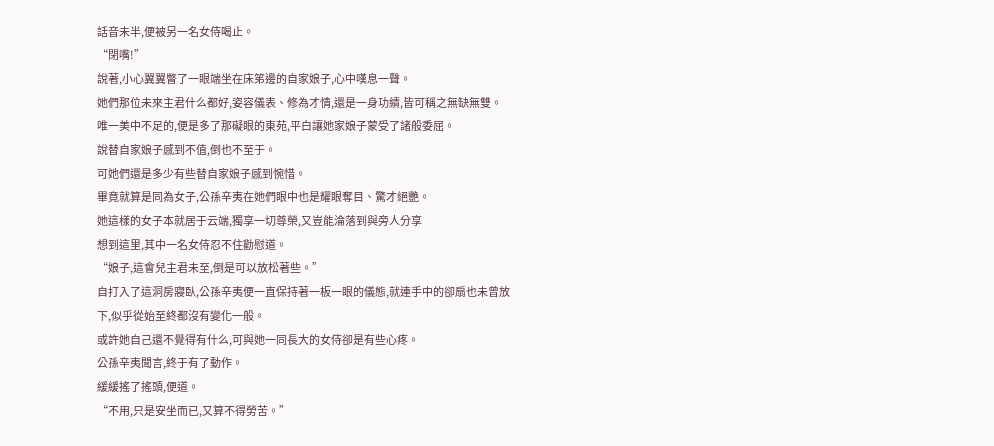話音未半,便被另一名女侍喝止。
“閉嘴!”
說著,小心翼翼瞥了一眼端坐在床笫邊的自家娘子,心中嘆息一聲。
她們那位未來主君什么都好,姿容儀表、修為才情,還是一身功績,皆可稱之無缺無雙。
唯一美中不足的,便是多了那礙眼的東苑,平白讓她家娘子蒙受了諸般委屈。
說替自家娘子感到不值,倒也不至于。
可她們還是多少有些替自家娘子感到惋惜。
畢竟就算是同為女子,公孫辛夷在她們眼中也是耀眼奪目、驚才絕艷。
她這樣的女子本就居于云端,獨享一切尊榮,又豈能淪落到與旁人分享
想到這里,其中一名女侍忍不住勸慰道。
“娘子,這會兒主君未至,倒是可以放松著些。”
自打入了這洞房寢臥,公孫辛夷便一直保持著一板一眼的儀態,就連手中的卻扇也未曾放下,似乎從始至終都沒有變化一般。
或許她自己還不覺得有什么,可與她一同長大的女侍卻是有些心疼。
公孫辛夷聞言,終于有了動作。
緩緩搖了搖頭,便道。
“不用,只是安坐而已,又算不得勞苦。”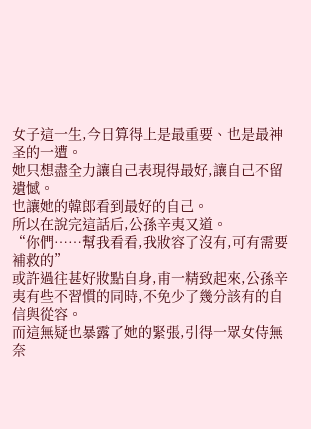女子這一生,今日算得上是最重要、也是最神圣的一遭。
她只想盡全力讓自己表現得最好,讓自己不留遺憾。
也讓她的韓郎看到最好的自己。
所以在說完這話后,公孫辛夷又道。
“你們……幫我看看,我妝容了沒有,可有需要補救的”
或許過往甚好妝點自身,甫一精致起來,公孫辛夷有些不習慣的同時,不免少了幾分該有的自信與從容。
而這無疑也暴露了她的緊張,引得一眾女侍無奈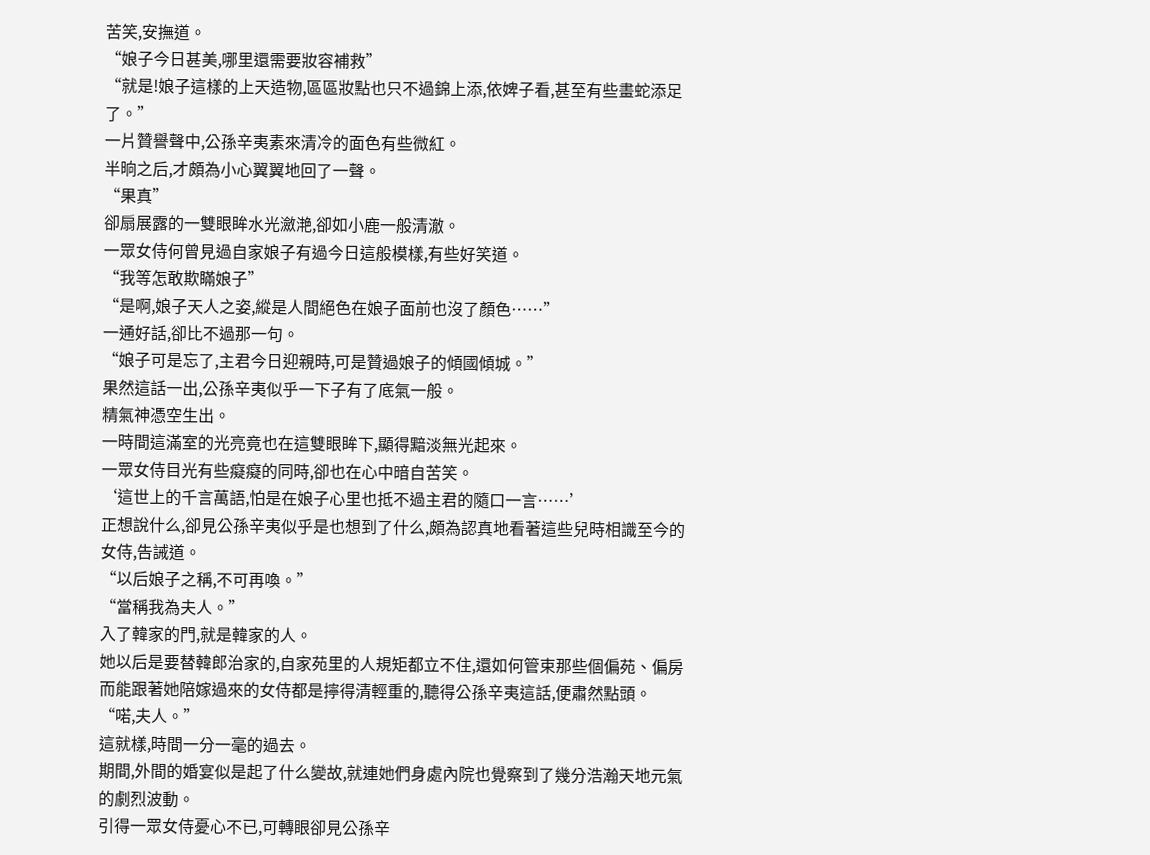苦笑,安撫道。
“娘子今日甚美,哪里還需要妝容補救”
“就是!娘子這樣的上天造物,區區妝點也只不過錦上添,依婢子看,甚至有些畫蛇添足了。”
一片贊譽聲中,公孫辛夷素來清冷的面色有些微紅。
半晌之后,才頗為小心翼翼地回了一聲。
“果真”
卻扇展露的一雙眼眸水光瀲滟,卻如小鹿一般清澈。
一眾女侍何曾見過自家娘子有過今日這般模樣,有些好笑道。
“我等怎敢欺瞞娘子”
“是啊,娘子天人之姿,縱是人間絕色在娘子面前也沒了顏色……”
一通好話,卻比不過那一句。
“娘子可是忘了,主君今日迎親時,可是贊過娘子的傾國傾城。”
果然這話一出,公孫辛夷似乎一下子有了底氣一般。
精氣神憑空生出。
一時間這滿室的光亮竟也在這雙眼眸下,顯得黯淡無光起來。
一眾女侍目光有些癡癡的同時,卻也在心中暗自苦笑。
‘這世上的千言萬語,怕是在娘子心里也抵不過主君的隨口一言……’
正想說什么,卻見公孫辛夷似乎是也想到了什么,頗為認真地看著這些兒時相識至今的女侍,告誡道。
“以后娘子之稱,不可再喚。”
“當稱我為夫人。”
入了韓家的門,就是韓家的人。
她以后是要替韓郎治家的,自家苑里的人規矩都立不住,還如何管束那些個偏苑、偏房
而能跟著她陪嫁過來的女侍都是擰得清輕重的,聽得公孫辛夷這話,便肅然點頭。
“喏,夫人。”
這就樣,時間一分一毫的過去。
期間,外間的婚宴似是起了什么變故,就連她們身處內院也覺察到了幾分浩瀚天地元氣的劇烈波動。
引得一眾女侍憂心不已,可轉眼卻見公孫辛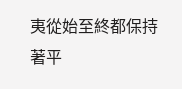夷從始至終都保持著平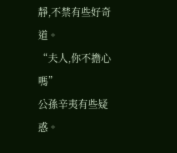靜,不禁有些好奇道。
“夫人,你不擔心嗎”
公孫辛夷有些疑惑。